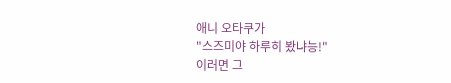애니 오타쿠가
"스즈미야 하루히 봤냐능!"
이러면 그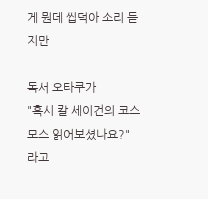게 뭔데 씹덕아 소리 듣지만

독서 오타쿠가
"혹시 칼 세이건의 코스모스 읽어보셨나요?"
라고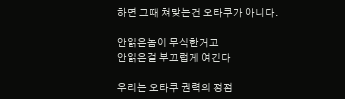하면 그때 쳐맞는건 오타쿠가 아니다.

안읽은놈이 무식한거고
안읽은걸 부끄럽게 여긴다

우리는 오타쿠 권력의 정점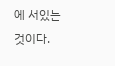에 서있는 것이다.